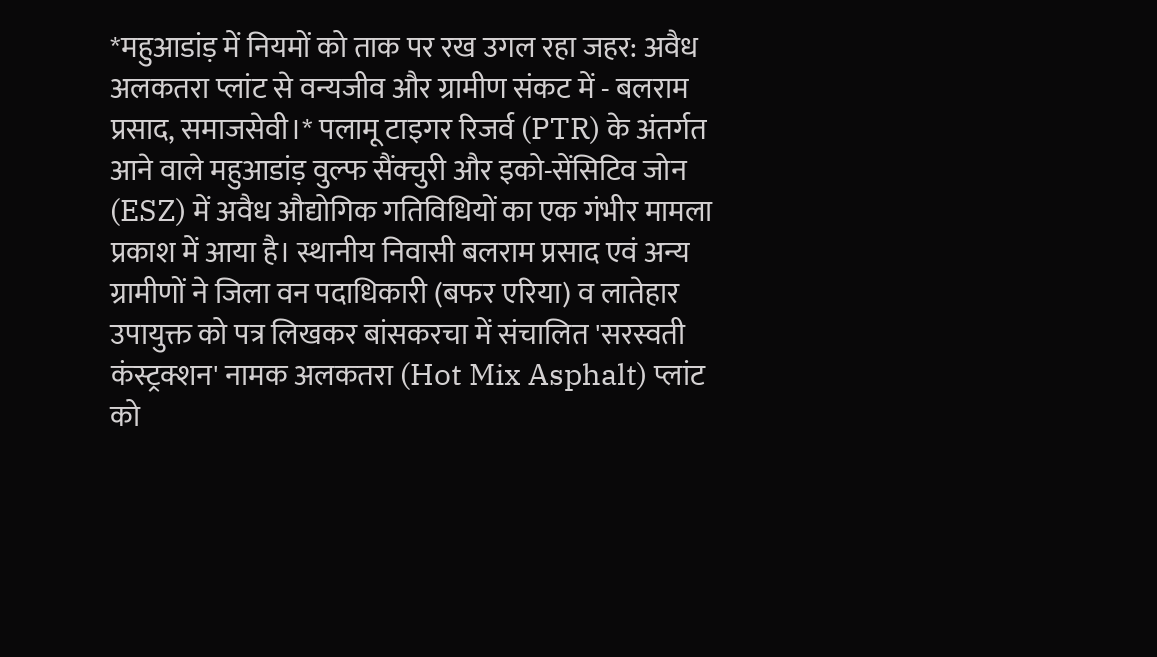*महुआडांड़ में नियमों को ताक पर रख उगल रहा जहर: अवैध अलकतरा प्लांट से वन्यजीव और ग्रामीण संकट में - बलराम प्रसाद, समाजसेवी।* पलामू टाइगर रिजर्व (PTR) के अंतर्गत आने वाले महुआडांड़ वुल्फ सैंक्चुरी और इको-सेंसिटिव जोन (ESZ) में अवैध औद्योगिक गतिविधियों का एक गंभीर मामला प्रकाश में आया है। स्थानीय निवासी बलराम प्रसाद एवं अन्य ग्रामीणों ने जिला वन पदाधिकारी (बफर एरिया) व लातेहार उपायुक्त को पत्र लिखकर बांसकरचा में संचालित 'सरस्वती कंस्ट्रक्शन' नामक अलकतरा (Hot Mix Asphalt) प्लांट को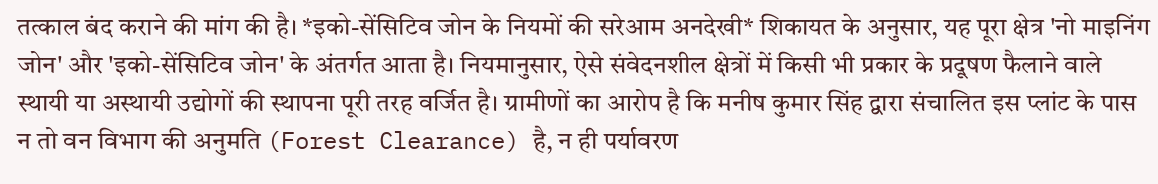तत्काल बंद कराने की मांग की है। *इको-सेंसिटिव जोन के नियमों की सरेआम अनदेखी* शिकायत के अनुसार, यह पूरा क्षेत्र 'नो माइनिंग जोन' और 'इको-सेंसिटिव जोन' के अंतर्गत आता है। नियमानुसार, ऐसे संवेदनशील क्षेत्रों में किसी भी प्रकार के प्रदूषण फैलाने वाले स्थायी या अस्थायी उद्योगों की स्थापना पूरी तरह वर्जित है। ग्रामीणों का आरोप है कि मनीष कुमार सिंह द्वारा संचालित इस प्लांट के पास न तो वन विभाग की अनुमति (Forest Clearance) है, न ही पर्यावरण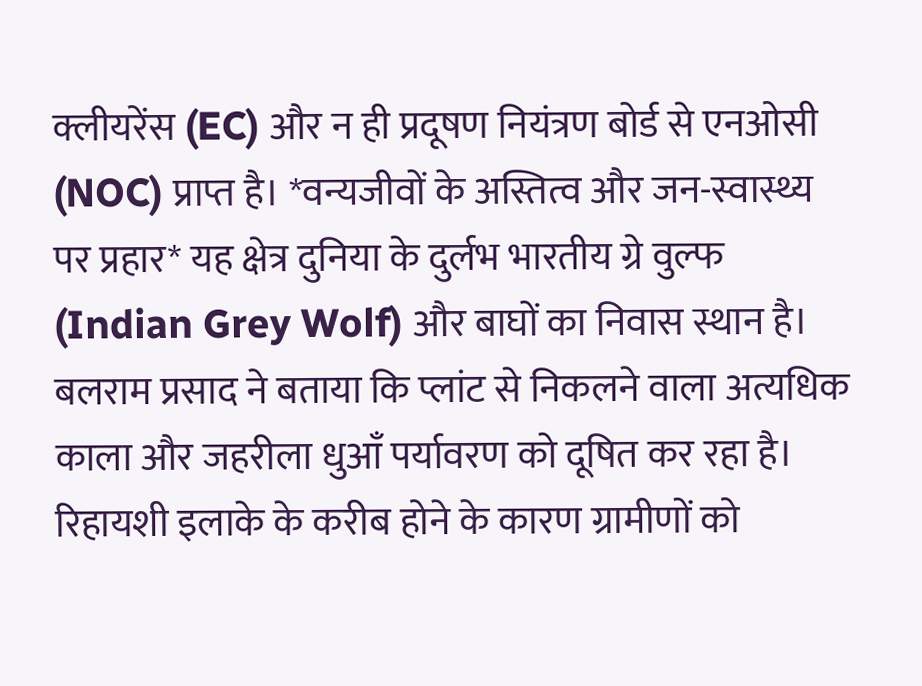क्लीयरेंस (EC) और न ही प्रदूषण नियंत्रण बोर्ड से एनओसी (NOC) प्राप्त है। *वन्यजीवों के अस्तित्व और जन-स्वास्थ्य पर प्रहार* यह क्षेत्र दुनिया के दुर्लभ भारतीय ग्रे वुल्फ (Indian Grey Wolf) और बाघों का निवास स्थान है। बलराम प्रसाद ने बताया कि प्लांट से निकलने वाला अत्यधिक काला और जहरीला धुआँ पर्यावरण को दूषित कर रहा है। रिहायशी इलाके के करीब होने के कारण ग्रामीणों को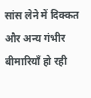सांस लेने में दिक्कत और अन्य गंभीर बीमारियाँ हो रही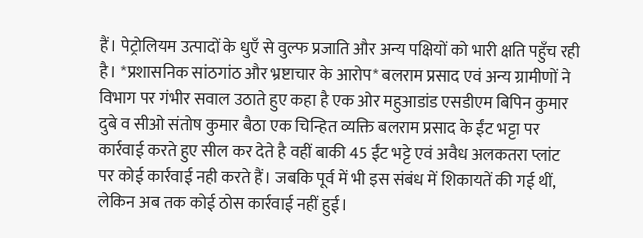हैं। पेट्रोलियम उत्पादों के धुएँ से वुल्फ प्रजाति और अन्य पक्षियों को भारी क्षति पहुँच रही है। *प्रशासनिक सांठगांठ और भ्रष्टाचार के आरोप* बलराम प्रसाद एवं अन्य ग्रामीणों ने विभाग पर गंभीर सवाल उठाते हुए कहा है एक ओर महुआडांड एसडीएम बिपिन कुमार दुबे व सीओ संतोष कुमार बैठा एक चिन्हित व्यक्ति बलराम प्रसाद के ईंट भट्टा पर कार्रवाई करते हुए सील कर देते है वहीं बाकी 45 ईंट भट्टे एवं अवैध अलकतरा प्लांट पर कोई कार्रवाई नही करते हैं। जबकि पूर्व में भी इस संबंध में शिकायतें की गई थीं, लेकिन अब तक कोई ठोस कार्रवाई नहीं हुई।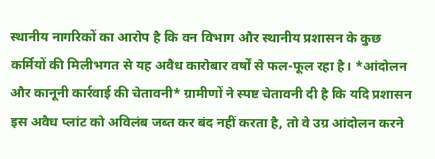स्थानीय नागरिकों का आरोप है कि वन विभाग और स्थानीय प्रशासन के कुछ कर्मियों की मिलीभगत से यह अवैध कारोबार वर्षों से फल-फूल रहा है। *आंदोलन और कानूनी कार्रवाई की चेतावनी* ग्रामीणों ने स्पष्ट चेतावनी दी है कि यदि प्रशासन इस अवैध प्लांट को अविलंब जब्त कर बंद नहीं करता है, तो वे उग्र आंदोलन करने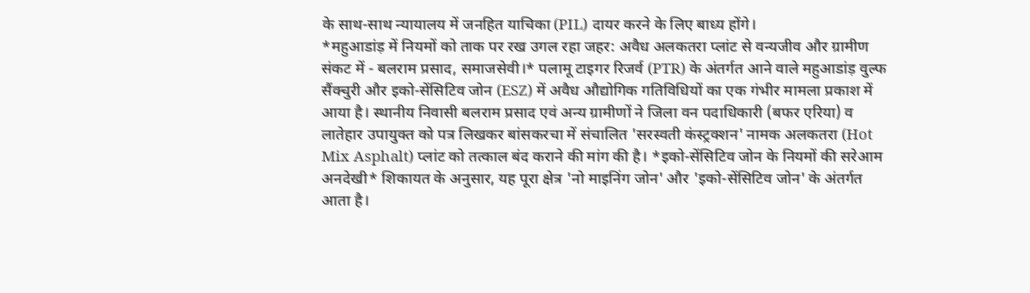के साथ-साथ न्यायालय में जनहित याचिका (PIL) दायर करने के लिए बाध्य होंगे।
*महुआडांड़ में नियमों को ताक पर रख उगल रहा जहर: अवैध अलकतरा प्लांट से वन्यजीव और ग्रामीण संकट में - बलराम प्रसाद, समाजसेवी।* पलामू टाइगर रिजर्व (PTR) के अंतर्गत आने वाले महुआडांड़ वुल्फ सैंक्चुरी और इको-सेंसिटिव जोन (ESZ) में अवैध औद्योगिक गतिविधियों का एक गंभीर मामला प्रकाश में आया है। स्थानीय निवासी बलराम प्रसाद एवं अन्य ग्रामीणों ने जिला वन पदाधिकारी (बफर एरिया) व लातेहार उपायुक्त को पत्र लिखकर बांसकरचा में संचालित 'सरस्वती कंस्ट्रक्शन' नामक अलकतरा (Hot Mix Asphalt) प्लांट को तत्काल बंद कराने की मांग की है। *इको-सेंसिटिव जोन के नियमों की सरेआम अनदेखी* शिकायत के अनुसार, यह पूरा क्षेत्र 'नो माइनिंग जोन' और 'इको-सेंसिटिव जोन' के अंतर्गत आता है।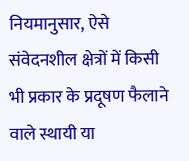नियमानुसार, ऐसे संवेदनशील क्षेत्रों में किसी भी प्रकार के प्रदूषण फैलाने वाले स्थायी या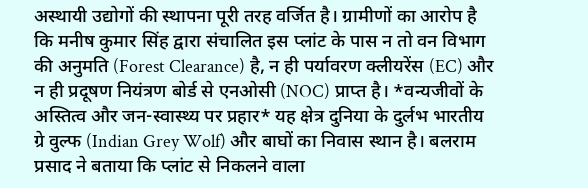अस्थायी उद्योगों की स्थापना पूरी तरह वर्जित है। ग्रामीणों का आरोप है कि मनीष कुमार सिंह द्वारा संचालित इस प्लांट के पास न तो वन विभाग की अनुमति (Forest Clearance) है, न ही पर्यावरण क्लीयरेंस (EC) और न ही प्रदूषण नियंत्रण बोर्ड से एनओसी (NOC) प्राप्त है। *वन्यजीवों के अस्तित्व और जन-स्वास्थ्य पर प्रहार* यह क्षेत्र दुनिया के दुर्लभ भारतीय ग्रे वुल्फ (Indian Grey Wolf) और बाघों का निवास स्थान है। बलराम प्रसाद ने बताया कि प्लांट से निकलने वाला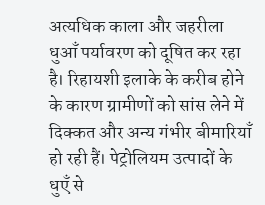अत्यधिक काला और जहरीला धुआँ पर्यावरण को दूषित कर रहा है। रिहायशी इलाके के करीब होने के कारण ग्रामीणों को सांस लेने में दिक्कत और अन्य गंभीर बीमारियाँ हो रही हैं। पेट्रोलियम उत्पादों के धुएँ से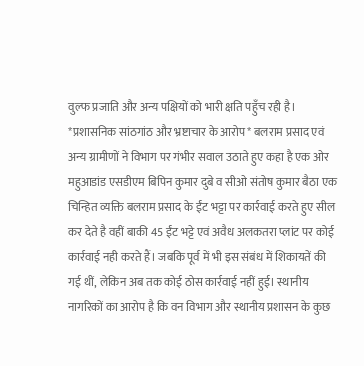वुल्फ प्रजाति और अन्य पक्षियों को भारी क्षति पहुँच रही है। *प्रशासनिक सांठगांठ और भ्रष्टाचार के आरोप* बलराम प्रसाद एवं अन्य ग्रामीणों ने विभाग पर गंभीर सवाल उठाते हुए कहा है एक ओर महुआडांड एसडीएम बिपिन कुमार दुबे व सीओ संतोष कुमार बैठा एक चिन्हित व्यक्ति बलराम प्रसाद के ईंट भट्टा पर कार्रवाई करते हुए सील कर देते है वहीं बाकी 45 ईंट भट्टे एवं अवैध अलकतरा प्लांट पर कोई कार्रवाई नही करते हैं। जबकि पूर्व में भी इस संबंध में शिकायतें की गई थीं, लेकिन अब तक कोई ठोस कार्रवाई नहीं हुई। स्थानीय नागरिकों का आरोप है कि वन विभाग और स्थानीय प्रशासन के कुछ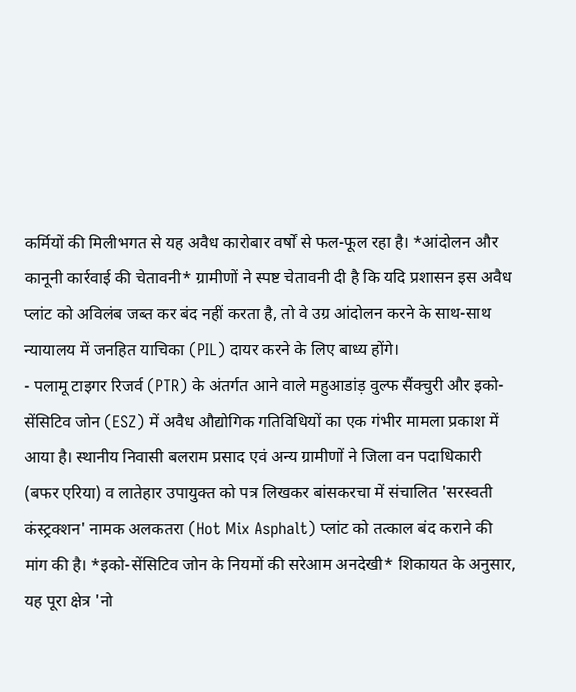कर्मियों की मिलीभगत से यह अवैध कारोबार वर्षों से फल-फूल रहा है। *आंदोलन और कानूनी कार्रवाई की चेतावनी* ग्रामीणों ने स्पष्ट चेतावनी दी है कि यदि प्रशासन इस अवैध प्लांट को अविलंब जब्त कर बंद नहीं करता है, तो वे उग्र आंदोलन करने के साथ-साथ न्यायालय में जनहित याचिका (PIL) दायर करने के लिए बाध्य होंगे।
- पलामू टाइगर रिजर्व (PTR) के अंतर्गत आने वाले महुआडांड़ वुल्फ सैंक्चुरी और इको-सेंसिटिव जोन (ESZ) में अवैध औद्योगिक गतिविधियों का एक गंभीर मामला प्रकाश में आया है। स्थानीय निवासी बलराम प्रसाद एवं अन्य ग्रामीणों ने जिला वन पदाधिकारी (बफर एरिया) व लातेहार उपायुक्त को पत्र लिखकर बांसकरचा में संचालित 'सरस्वती कंस्ट्रक्शन' नामक अलकतरा (Hot Mix Asphalt) प्लांट को तत्काल बंद कराने की मांग की है। *इको-सेंसिटिव जोन के नियमों की सरेआम अनदेखी* शिकायत के अनुसार, यह पूरा क्षेत्र 'नो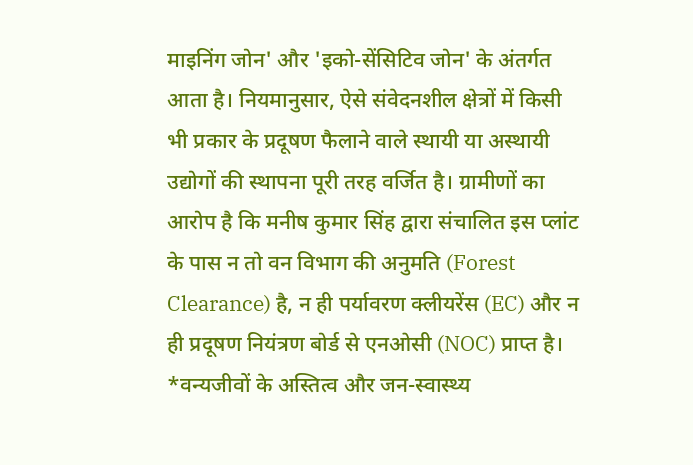माइनिंग जोन' और 'इको-सेंसिटिव जोन' के अंतर्गत आता है। नियमानुसार, ऐसे संवेदनशील क्षेत्रों में किसी भी प्रकार के प्रदूषण फैलाने वाले स्थायी या अस्थायी उद्योगों की स्थापना पूरी तरह वर्जित है। ग्रामीणों का आरोप है कि मनीष कुमार सिंह द्वारा संचालित इस प्लांट के पास न तो वन विभाग की अनुमति (Forest Clearance) है, न ही पर्यावरण क्लीयरेंस (EC) और न ही प्रदूषण नियंत्रण बोर्ड से एनओसी (NOC) प्राप्त है। *वन्यजीवों के अस्तित्व और जन-स्वास्थ्य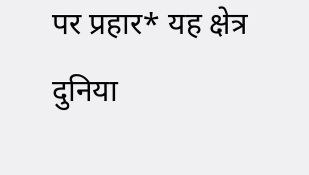पर प्रहार* यह क्षेत्र दुनिया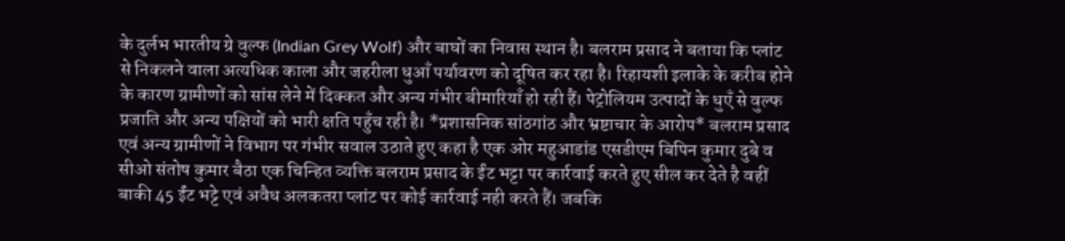के दुर्लभ भारतीय ग्रे वुल्फ (Indian Grey Wolf) और बाघों का निवास स्थान है। बलराम प्रसाद ने बताया कि प्लांट से निकलने वाला अत्यधिक काला और जहरीला धुआँ पर्यावरण को दूषित कर रहा है। रिहायशी इलाके के करीब होने के कारण ग्रामीणों को सांस लेने में दिक्कत और अन्य गंभीर बीमारियाँ हो रही हैं। पेट्रोलियम उत्पादों के धुएँ से वुल्फ प्रजाति और अन्य पक्षियों को भारी क्षति पहुँच रही है। *प्रशासनिक सांठगांठ और भ्रष्टाचार के आरोप* बलराम प्रसाद एवं अन्य ग्रामीणों ने विभाग पर गंभीर सवाल उठाते हुए कहा है एक ओर महुआडांड एसडीएम बिपिन कुमार दुबे व सीओ संतोष कुमार बैठा एक चिन्हित व्यक्ति बलराम प्रसाद के ईंट भट्टा पर कार्रवाई करते हुए सील कर देते है वहीं बाकी 45 ईंट भट्टे एवं अवैध अलकतरा प्लांट पर कोई कार्रवाई नही करते हैं। जबकि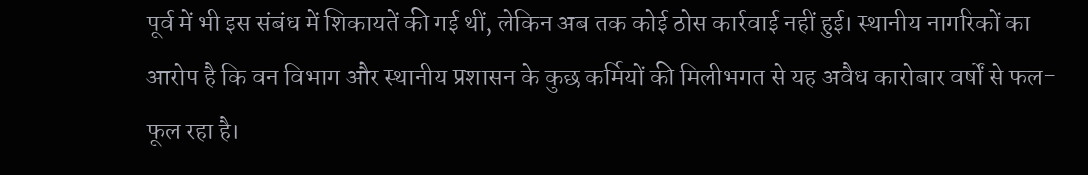पूर्व में भी इस संबंध में शिकायतें की गई थीं, लेकिन अब तक कोई ठोस कार्रवाई नहीं हुई। स्थानीय नागरिकों का आरोप है कि वन विभाग और स्थानीय प्रशासन के कुछ कर्मियों की मिलीभगत से यह अवैध कारोबार वर्षों से फल-फूल रहा है।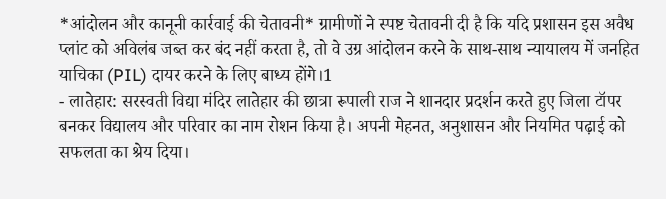*आंदोलन और कानूनी कार्रवाई की चेतावनी* ग्रामीणों ने स्पष्ट चेतावनी दी है कि यदि प्रशासन इस अवैध प्लांट को अविलंब जब्त कर बंद नहीं करता है, तो वे उग्र आंदोलन करने के साथ-साथ न्यायालय में जनहित याचिका (PIL) दायर करने के लिए बाध्य होंगे।1
- लातेहार: सरस्वती विद्या मंदिर लातेहार की छात्रा रूपाली राज ने शानदार प्रदर्शन करते हुए जिला टॉपर बनकर विद्यालय और परिवार का नाम रोशन किया है। अपनी मेहनत, अनुशासन और नियमित पढ़ाई को सफलता का श्रेय दिया।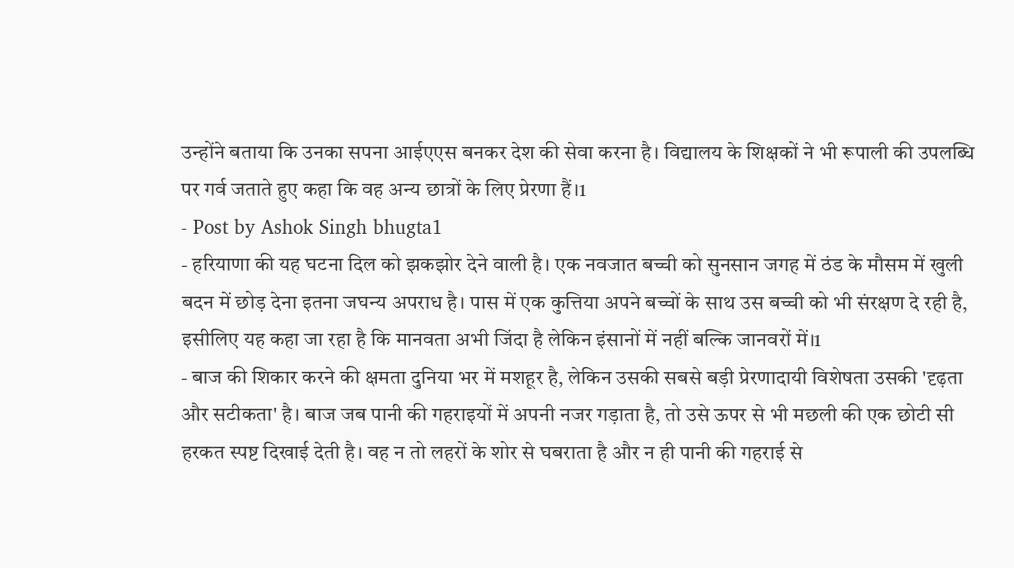उन्होंने बताया कि उनका सपना आईएएस बनकर देश की सेवा करना है। विद्यालय के शिक्षकों ने भी रूपाली की उपलब्धि पर गर्व जताते हुए कहा कि वह अन्य छात्रों के लिए प्रेरणा हैं।1
- Post by Ashok Singh bhugta1
- हरियाणा की यह घटना दिल को झकझोर देने वाली है। एक नवजात बच्ची को सुनसान जगह में ठंड के मौसम में खुली बदन में छोड़ देना इतना जघन्य अपराध है। पास में एक कुत्तिया अपने बच्चों के साथ उस बच्ची को भी संरक्षण दे रही है, इसीलिए यह कहा जा रहा है कि मानवता अभी जिंदा है लेकिन इंसानों में नहीं बल्कि जानवरों में।1
- बाज की शिकार करने की क्षमता दुनिया भर में मशहूर है, लेकिन उसकी सबसे बड़ी प्रेरणादायी विशेषता उसकी 'दृढ़ता और सटीकता' है। बाज जब पानी की गहराइयों में अपनी नजर गड़ाता है, तो उसे ऊपर से भी मछली की एक छोटी सी हरकत स्पष्ट दिखाई देती है। वह न तो लहरों के शोर से घबराता है और न ही पानी की गहराई से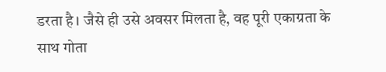डरता है। जैसे ही उसे अवसर मिलता है, वह पूरी एकाग्रता के साथ गोता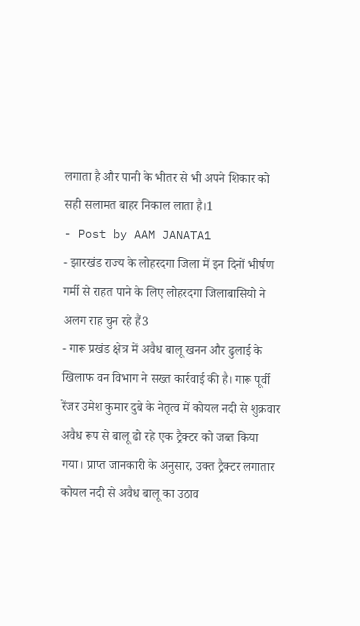लगाता है और पानी के भीतर से भी अपने शिकार को सही सलामत बाहर निकाल लाता है।1
- Post by AAM JANATA1
- झारखंड राज्य के लोहरदगा जिला में इन दिनों भीर्षण गर्मी से राहत पाने के लिए लोहरदगा जिलाबासियो ने अलग राह चुन रहे हैं3
- गारू प्रखंड क्षेत्र में अवैध बालू खनन और ढुलाई के खिलाफ वन विभाग ने सख्त कार्रवाई की है। गारू पूर्वी रेंजर उमेश कुमार दुबे के नेतृत्व में कोयल नदी से शुक्रवार अवैध रूप से बालू ढो रहे एक ट्रैक्टर को जब्त किया गया। प्राप्त जानकारी के अनुसार, उक्त ट्रैक्टर लगातार कोयल नदी से अवैध बालू का उठाव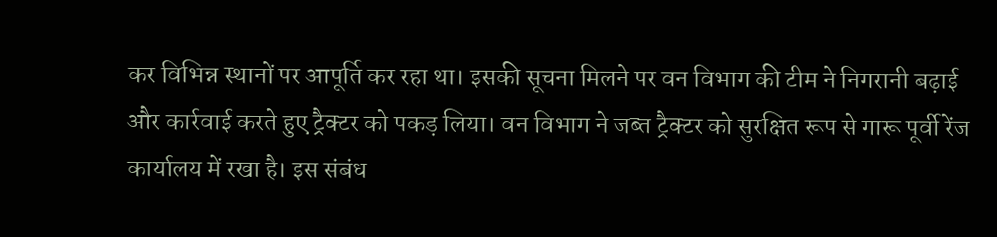कर विभिन्न स्थानों पर आपूर्ति कर रहा था। इसकी सूचना मिलने पर वन विभाग की टीम ने निगरानी बढ़ाई और कार्रवाई करते हुए ट्रैक्टर को पकड़ लिया। वन विभाग ने जब्त ट्रैक्टर को सुरक्षित रूप से गारू पूर्वी रेंज कार्यालय में रखा है। इस संबंध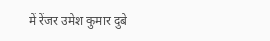में रेंजर उमेश कुमार दुबे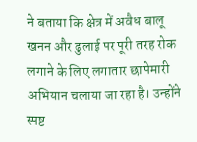ने बताया कि क्षेत्र में अवैध बालू खनन और ढुलाई पर पूरी तरह रोक लगाने के लिए लगातार छापेमारी अभियान चलाया जा रहा है। उन्होंने स्पष्ट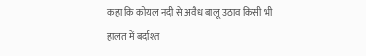कहा कि कोयल नदी से अवैध बालू उठाव किसी भी हालत में बर्दाश्त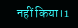नहीं किया।1